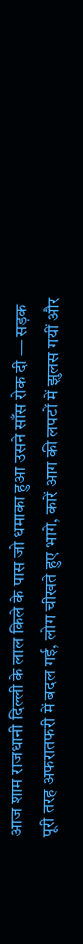आज शाम राजधानी दिल्ली के लाल किले के पास जो धमाका हुआ उसने साँस रोक दी — सड़क पूरी तरह अफरातफरी में बदल गई, लोग चीखते हुए भागे, कारें आग की लपटों में झुलस गयीं और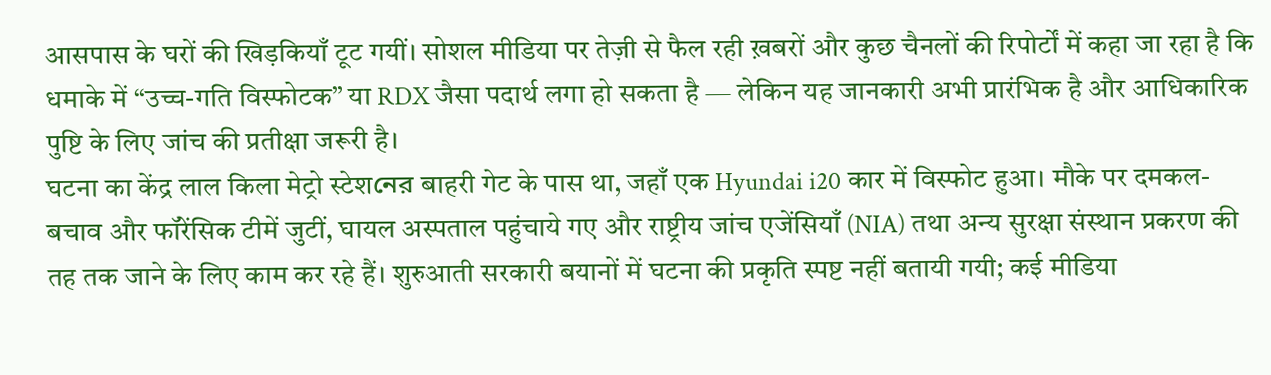आसपास के घरों की खिड़कियाँ टूट गयीं। सोशल मीडिया पर तेज़ी से फैल रही ख़बरों और कुछ चैनलों की रिपोर्टों में कहा जा रहा है कि धमाके में “उच्च-गति विस्फोटक” या RDX जैसा पदार्थ लगा हो सकता है — लेकिन यह जानकारी अभी प्रारंभिक है और आधिकारिक पुष्टि के लिए जांच की प्रतीक्षा जरूरी है।
घटना का केंद्र लाल किला मेट्रो स्टेशনের बाहरी गेट के पास था, जहाँ एक Hyundai i20 कार में विस्फोट हुआ। मौके पर दमकल-बचाव और फॉरेंसिक टीमें जुटीं, घायल अस्पताल पहुंचाये गए और राष्ट्रीय जांच एजेंसियाँ (NIA) तथा अन्य सुरक्षा संस्थान प्रकरण की तह तक जाने के लिए काम कर रहे हैं। शुरुआती सरकारी बयानों में घटना की प्रकृति स्पष्ट नहीं बतायी गयी; कई मीडिया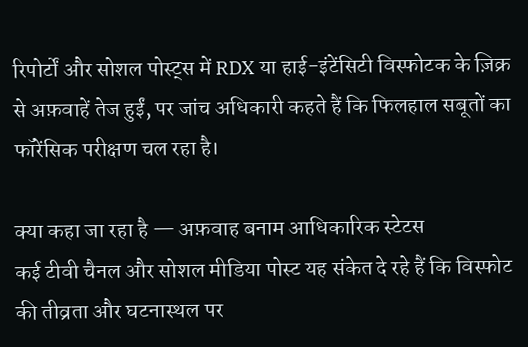रिपोर्टों और सोशल पोस्ट्स में RDX या हाई-इंटेंसिटी विस्फोटक के ज़िक्र से अफ़वाहें तेज हुईं, पर जांच अधिकारी कहते हैं कि फिलहाल सबूतों का फॉरेंसिक परीक्षण चल रहा है।

क्या कहा जा रहा है — अफ़वाह बनाम आधिकारिक स्टेटस
कई टीवी चैनल और सोशल मीडिया पोस्ट यह संकेत दे रहे हैं कि विस्फोट की तीव्रता और घटनास्थल पर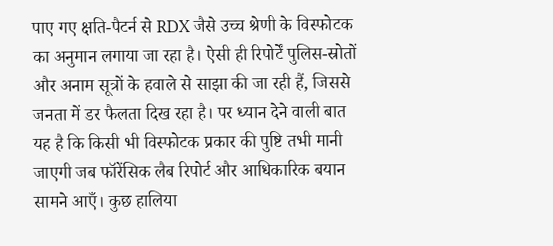पाए गए क्षति-पैटर्न से RDX जैसे उच्च श्रेणी के विस्फोटक का अनुमान लगाया जा रहा है। ऐसी ही रिपोर्टें पुलिस-स्रोतों और अनाम सूत्रों के हवाले से साझा की जा रही हैं, जिससे जनता में डर फैलता दिख रहा है। पर ध्यान देने वाली बात यह है कि किसी भी विस्फोटक प्रकार की पुष्टि तभी मानी जाएगी जब फॉरेंसिक लैब रिपोर्ट और आधिकारिक बयान सामने आएँ। कुछ हालिया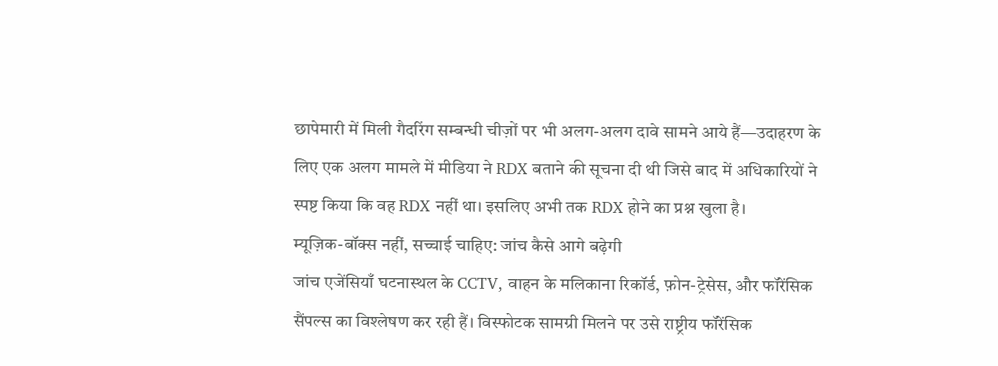छापेमारी में मिली गैदरिंग सम्बन्धी चीज़ों पर भी अलग-अलग दावे सामने आये हैं—उदाहरण के लिए एक अलग मामले में मीडिया ने RDX बताने की सूचना दी थी जिसे बाद में अधिकारियों ने स्पष्ट किया कि वह RDX नहीं था। इसलिए अभी तक RDX होने का प्रश्न खुला है।
म्यूज़िक-बॉक्स नहीं, सच्चाई चाहिए: जांच कैसे आगे बढ़ेगी
जांच एजेंसियाँ घटनास्थल के CCTV, वाहन के मलिकाना रिकॉर्ड, फ़ोन-ट्रेसेस, और फॉरेंसिक सैंपल्स का विश्लेषण कर रही हैं। विस्फोटक सामग्री मिलने पर उसे राष्ट्रीय फॉरेंसिक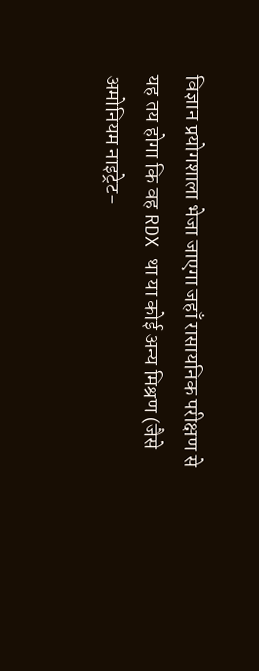विज्ञान प्रयोगशाला भेजा जाएगा जहाँ रासायनिक परीक्षण से यह तय होगा कि वह RDX था या कोई अन्य मिश्रण (जैसे अमोनियम नाइट्रेट-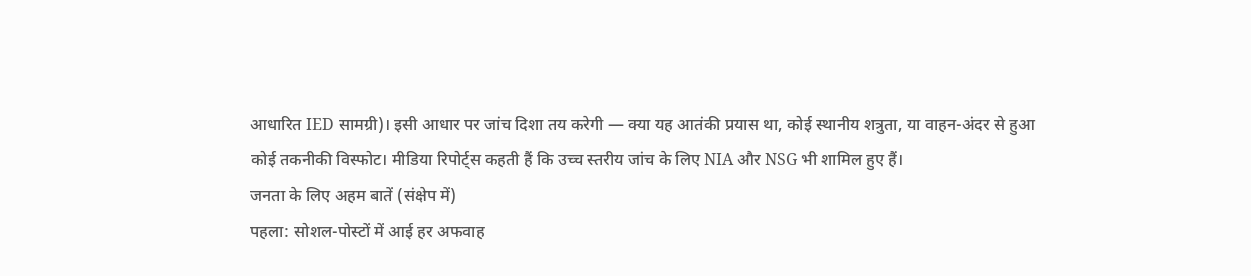आधारित IED सामग्री)। इसी आधार पर जांच दिशा तय करेगी — क्या यह आतंकी प्रयास था, कोई स्थानीय शत्रुता, या वाहन-अंदर से हुआ कोई तकनीकी विस्फोट। मीडिया रिपोर्ट्स कहती हैं कि उच्च स्तरीय जांच के लिए NIA और NSG भी शामिल हुए हैं।
जनता के लिए अहम बातें (संक्षेप में)
पहला: सोशल-पोस्टों में आई हर अफवाह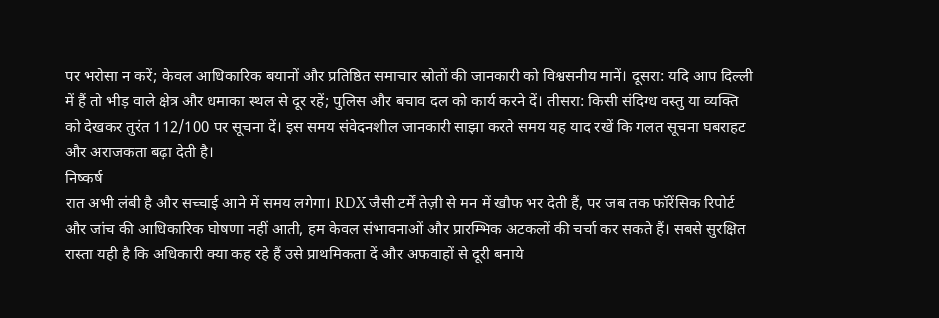पर भरोसा न करें; केवल आधिकारिक बयानों और प्रतिष्ठित समाचार स्रोतों की जानकारी को विश्वसनीय मानें। दूसरा: यदि आप दिल्ली में हैं तो भीड़ वाले क्षेत्र और धमाका स्थल से दूर रहें; पुलिस और बचाव दल को कार्य करने दें। तीसरा: किसी संदिग्ध वस्तु या व्यक्ति को देखकर तुरंत 112/100 पर सूचना दें। इस समय संवेदनशील जानकारी साझा करते समय यह याद रखें कि गलत सूचना घबराहट और अराजकता बढ़ा देती है।
निष्कर्ष
रात अभी लंबी है और सच्चाई आने में समय लगेगा। RDX जैसी टर्में तेज़ी से मन में खौफ भर देती हैं, पर जब तक फॉरेंसिक रिपोर्ट और जांच की आधिकारिक घोषणा नहीं आती, हम केवल संभावनाओं और प्रारम्भिक अटकलों की चर्चा कर सकते हैं। सबसे सुरक्षित रास्ता यही है कि अधिकारी क्या कह रहे हैं उसे प्राथमिकता दें और अफवाहों से दूरी बनाये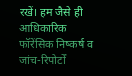रखें। हम जैसे ही आधिकारिक फॉरेंसिक निष्कर्ष व जांच-रिपोर्टों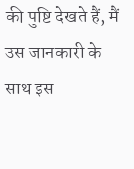की पुष्टि देखते हैं, मैं उस जानकारी के साथ इस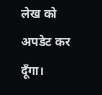लेख को अपडेट कर दूँगा।